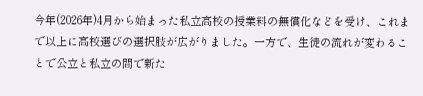今年(2026年)4月から始まった私立高校の授業料の無償化などを受け、これまで以上に高校選びの選択肢が広がりました。一方で、生徒の流れが変わることで公立と私立の間で新た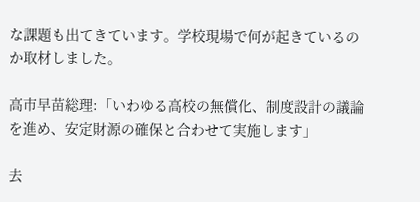な課題も出てきています。学校現場で何が起きているのか取材しました。

高市早苗総理:「いわゆる高校の無償化、制度設計の議論を進め、安定財源の確保と合わせて実施します」

去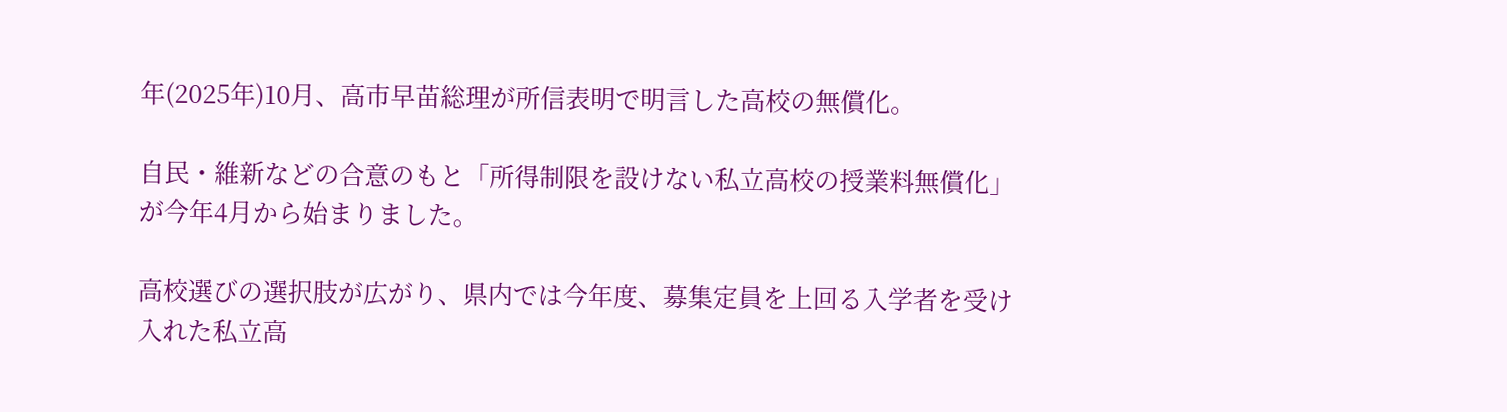年(2025年)10月、高市早苗総理が所信表明で明言した高校の無償化。

自民・維新などの合意のもと「所得制限を設けない私立高校の授業料無償化」が今年4月から始まりました。

高校選びの選択肢が広がり、県内では今年度、募集定員を上回る入学者を受け入れた私立高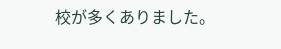校が多くありました。